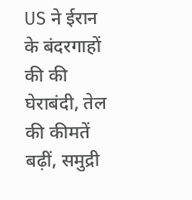US ने ईरान के बंदरगाहों की की घेराबंदी, तेल की कीमतें बढ़ीं, समुद्री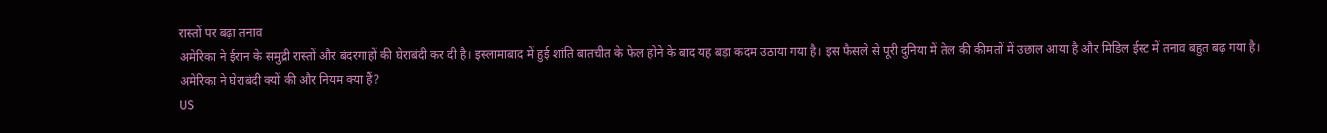रास्तों पर बढ़ा तनाव
अमेरिका ने ईरान के समुद्री रास्तों और बंदरगाहों की घेराबंदी कर दी है। इस्लामाबाद में हुई शांति बातचीत के फेल होने के बाद यह बड़ा कदम उठाया गया है। इस फैसले से पूरी दुनिया में तेल की कीमतों में उछाल आया है और मिडिल ईस्ट में तनाव बहुत बढ़ गया है।
अमेरिका ने घेराबंदी क्यों की और नियम क्या हैं?
US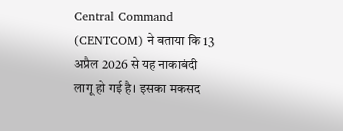Central Command (CENTCOM) ने बताया कि 13 अप्रैल 2026 से यह नाकाबंदी लागू हो गई है। इसका मकसद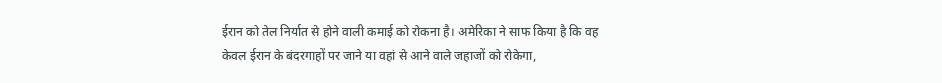ईरान को तेल निर्यात से होने वाली कमाई को रोकना है। अमेरिका ने साफ किया है कि वह केवल ईरान के बंदरगाहों पर जाने या वहां से आने वाले जहाजों को रोकेगा,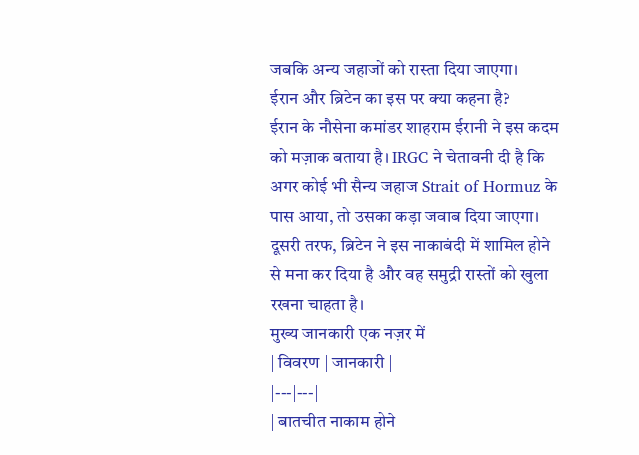जबकि अन्य जहाजों को रास्ता दिया जाएगा।
ईरान और ब्रिटेन का इस पर क्या कहना है?
ईरान के नौसेना कमांडर शाहराम ईरानी ने इस कदम को मज़ाक बताया है। IRGC ने चेतावनी दी है कि अगर कोई भी सैन्य जहाज Strait of Hormuz के पास आया, तो उसका कड़ा जवाब दिया जाएगा। दूसरी तरफ, ब्रिटेन ने इस नाकाबंदी में शामिल होने से मना कर दिया है और वह समुद्री रास्तों को खुला रखना चाहता है।
मुख्य जानकारी एक नज़र में
| विवरण | जानकारी |
|---|---|
| बातचीत नाकाम होने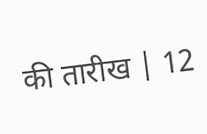की तारीख | 12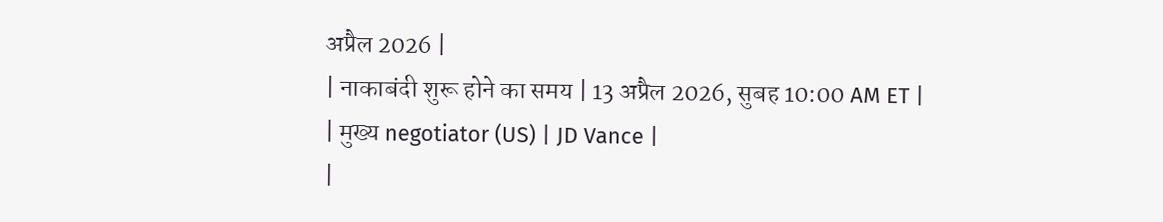अप्रैल 2026 |
| नाकाबंदी शुरू होने का समय | 13 अप्रैल 2026, सुबह 10:00 AM ET |
| मुख्य negotiator (US) | JD Vance |
|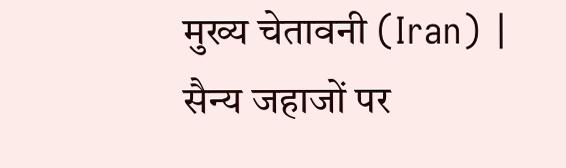मुख्य चेतावनी (Iran) | सैन्य जहाजों पर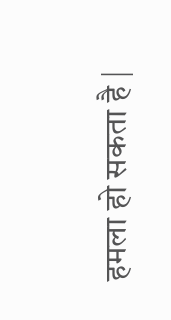हमला हो सकता है |